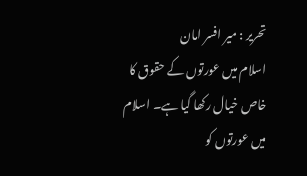تحریر : میر افسر امان
اسلام میں عورتوں کے حقوق کا خاص خیال رکھا گیا ہے۔ اسلام میں عورتوں کو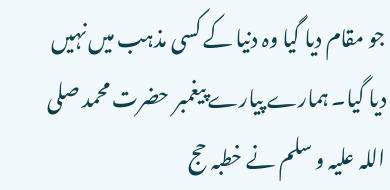جو مقام دیا گیا وہ دنیا کے کسی مذہب میں نہیں دیا گیا۔ ہمارے پیارے پیغمبر حضرت محمد صلی اللہ علیہ و سلم نے خطبہ حج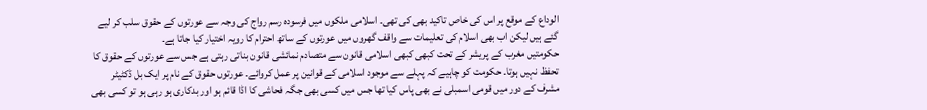الوداع کے موقع پر اس کی خاص تاکید بھی کی تھی۔ اسلامی ملکوں میں فرسودہ رسم رواج کی وجہ سے عورتوں کے حقوق سلب کر لیے گئے ہیں لیکن اب بھی اسلام کی تعلیمات سے واقف گھروں میں عورتوں کے ساتھ احترام کا رویہ اختیار کیا جاتا ہے۔
حکومتیں مغرب کے پریشر کے تحت کبھی کبھی اسلامی قانون سے متصادم نمائشی قانون بناتی رہتی ہے جس سے عورتوں کے حقوق کا تحفظ نہیں ہوتا۔ حکومت کو چاہیے کہ پہلے سے موجود اسلامی کے قوانین پر عمل کروائے۔ عورتوں حقوق کے نام پر ایک بل ڈکٹیٹر مشرف کے دور میں قومی اسمبلی نے بھی پاس کیا تھا جس میں کسی بھی جگہ فحاشی کا اڈا قائم ہو اور بدکاری ہو رہی ہو تو کسی بھی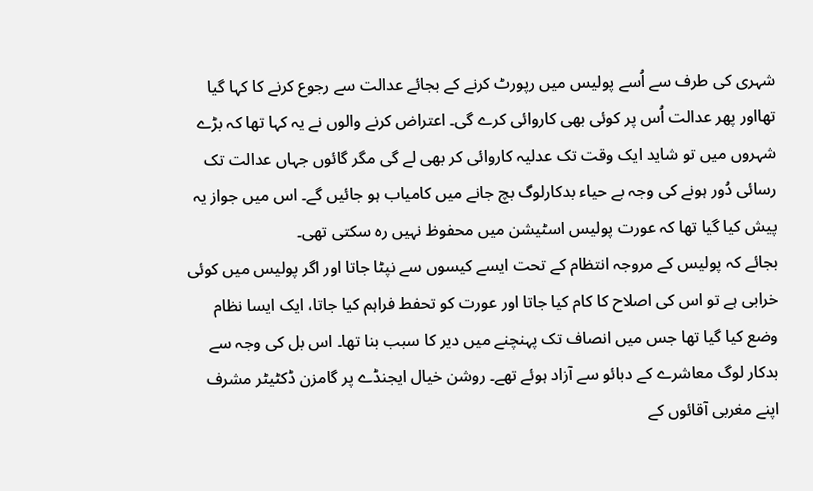شہری کی طرف سے اُسے پولیس میں رپورٹ کرنے کے بجائے عدالت سے رجوع کرنے کا کہا گیا تھااور پھر عدالت اُس پر کوئی بھی کاروائی کرے گی۔ اعتراض کرنے والوں نے یہ کہا تھا کہ بڑے شہروں میں تو شاید ایک وقت تک عدلیہ کاروائی کر بھی لے گی مگر گائوں جہاں عدالت تک رسائی دُور ہونے کی وجہ بے حیاء بدکارلوگ بچ جانے میں کامیاب ہو جائیں گے۔ اس میں جواز یہ پیش کیا گیا تھا کہ عورت پولیس اسٹیشن میں محفوظ نہیں رہ سکتی تھی۔
بجائے کہ پولیس کے مروجہ انتظام کے تحت ایسے کیسوں سے نپٹا جاتا اور اگر پولیس میں کوئی خرابی ہے تو اس کی اصلاح کا کام کیا جاتا اور عورت کو تحفط فراہم کیا جاتا، ایک ایسا نظام وضع کیا گیا تھا جس میں انصاف تک پہنچنے میں دیر کا سبب بنا تھا۔ اس بل کی وجہ سے بدکار لوگ معاشرے کے دبائو سے آزاد ہوئے تھے۔ روشن خیال ایجنڈے پر گامزن ڈکٹیٹر مشرف اپنے مغربی آقائوں کے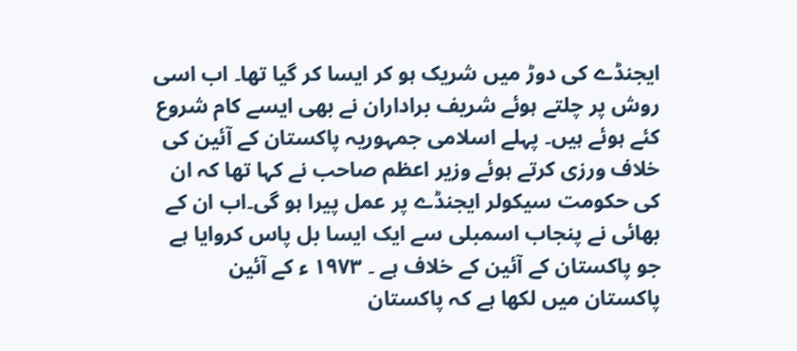ایجنڈے کی دوڑ میں شریک ہو کر ایسا کر گیا تھا۔ اب اسی روش پر چلتے ہوئے شریف براداران نے بھی ایسے کام شروع کئے ہوئے ہیں۔ پہلے اسلامی جمہوریہ پاکستان کے آئین کی خلاف ورزی کرتے ہوئے وزیر اعظم صاحب نے کہا تھا کہ ان کی حکومت سیکولر ایجنڈے پر عمل پیرا ہو گی۔اب ان کے بھائی نے پنجاب اسمبلی سے ایک ایسا بل پاس کروایا ہے جو پاکستان کے آئین کے خلاف ہے ۔ ١٩٧٣ ء کے آئین پاکستان میں لکھا ہے کہ پاکستان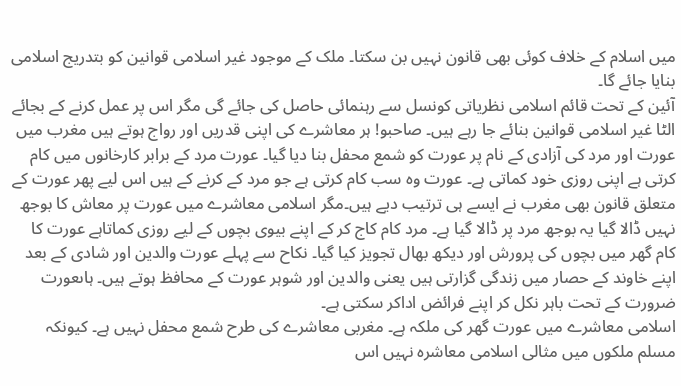میں اسلام کے خلاف کوئی بھی قانون نہیں بن سکتا۔ ملک کے موجود غیر اسلامی قوانین کو بتدریج اسلامی بنایا جائے گا۔
آئین کے تحت قائم اسلامی نظریاتی کونسل سے رہنمائی حاصل کی جائے گی مگر اس پر عمل کرنے کے بجائے الٹا غیر اسلامی قوانین بنائے جا رہے ہیں۔ صاحبو! ہر معاشرے کی اپنی قدریں اور رواج ہوتے ہیں مغرب میں عورت اور مرد کی آزادی کے نام پر عورت کو شمع محفل بنا دیا گیا۔ عورت مرد کے برابر کارخانوں میں کام کرتی ہے اپنی روزی خود کماتی ہے۔ عورت وہ سب کام کرتی ہے جو مرد کے کرنے کے ہیں اس لیے پھر عورت کے متعلق قانون بھی مغرب نے ایسے ہی ترتیب دیے ہیں۔مگر اسلامی معاشرے میں عورت پر معاش کا بوجھ نہیں ڈالا گیا یہ بوجھ مرد پر ڈالا گیا ہے۔ مرد کام کاج کر کے اپنے بیوی بچوں کے لیے روزی کماتاہے عورت کا کام گھر میں بچوں کی پرورش اور دیکھ بھال تجویز کیا گیا۔ نکاح سے پہلے عورت والدین اور شادی کے بعد اپنے خاوند کے حصار میں زندگی گزارتی ہیں یعنی والدین اور شوہر عورت کے محافظ ہوتے ہیں۔ ہاںعورت ضرورت کے تحت باہر نکل کر اپنے فرائض اداکر سکتی ہے۔
اسلامی معاشرے میں عورت گھر کی ملکہ ہے۔ مغربی معاشرے کی طرح شمع محفل نہیں ہے۔ کیونکہ مسلم ملکوں میں مثالی اسلامی معاشرہ نہیں اس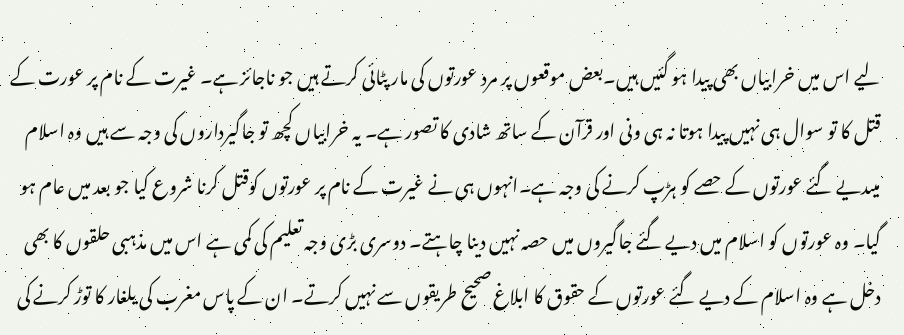لیے اس میں خرابیاں بھی پیدا ہو گئیں ہیں۔بعض موقعوں پر مرد عورتوں کی مار پٹائی کرتے ہیں جو ناجائز ہے۔ غیرت کے نام پر عورت کے قتل کا تو سوال ہی نہیں پیدا ہوتا نہ ہی ونی اور قرآن کے ساتھ شادی کا تصور ہے۔ یہ خرابیاں کچھ تو جاگیرداروں کی وجہ سے ہیں وہ اسلام میںدیے گئے عورتوں کے حصے کو ہڑپ کرنے کی وجہ ہے۔انہوں ہی نے غیرت کے نام پر عورتوں کوقتل کرنا شروع کیا جو بعد میں عام ہو گیا۔ وہ عورتوں کو اسلام میں دیے گئے جاگیروں میں حصہ نہیں دینا چاہتے۔ دوسری بڑی وجہ تعلیم کی کمی ہے اس میں مذہبی حلقوں کا بھی دخل ہے وہ اسلام کے دیے گئے عورتوں کے حقوق کا ابلاغ صحیح طریقوں سے نہیں کرتے۔ ان کے پاس مغرب کی یلغار کا توڑ کرنے کی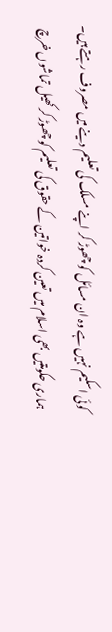کوئی اسکیم نہیں ہے وہ ان مسائل کو چھوڑ کر اپنے مسلک کی تعلیم دینے میں مصروف رہتے ہیں۔
ہماری حکومتیں بھی اسلام میں تعین کردہ خواتین کے حقوق کی تعلیم کو چھوڑ کر کھیل تماشوں خرچ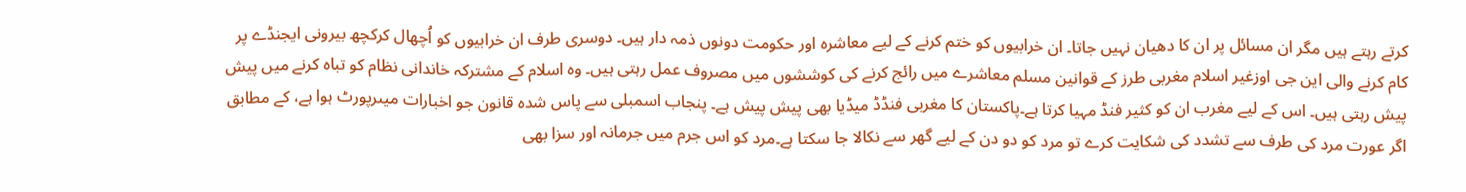کرتے رہتے ہیں مگر ان مسائل پر ان کا دھیان نہیں جاتا۔ ان خرابیوں کو ختم کرنے کے لیے معاشرہ اور حکومت دونوں ذمہ دار ہیں۔ دوسری طرف ان خرابیوں کو اُچھال کرکچھ بیرونی ایجنڈے پر کام کرنے والی این جی اوزغیر اسلام مغربی طرز کے قوانین مسلم معاشرے میں رائج کرنے کی کوششوں میں مصروف عمل رہتی ہیں۔ وہ اسلام کے مشترکہ خاندانی نظام کو تباہ کرنے میں پیش پیش رہتی ہیں۔ اس کے لیے مغرب ان کو کثیر فنڈ مہیا کرتا ہے۔پاکستان کا مغربی فنڈڈ میڈیا بھی پیش پیش ہے۔ پنجاب اسمبلی سے پاس شدہ قانون جو اخبارات میںرپورٹ ہوا ہے، کے مطابق اگر عورت مرد کی طرف سے تشدد کی شکایت کرے تو مرد کو دو دن کے لیے گھر سے نکالا جا سکتا ہے۔مرد کو اس جرم میں جرمانہ اور سزا بھی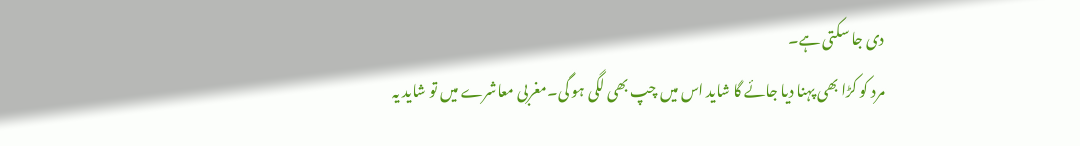دی جا سکتی ہے۔
مرد کو کڑا بھی پہنا دیا جائے گا شاید اس میں چپ بھی لگی ہو گی۔مغربی معاشرے میں تو شاید یہ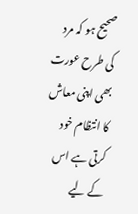صحیح ہو کہ مرد کی طرح عورت بھی اپنی معاش کا انتظام خود کرتی ہے اس کے لیے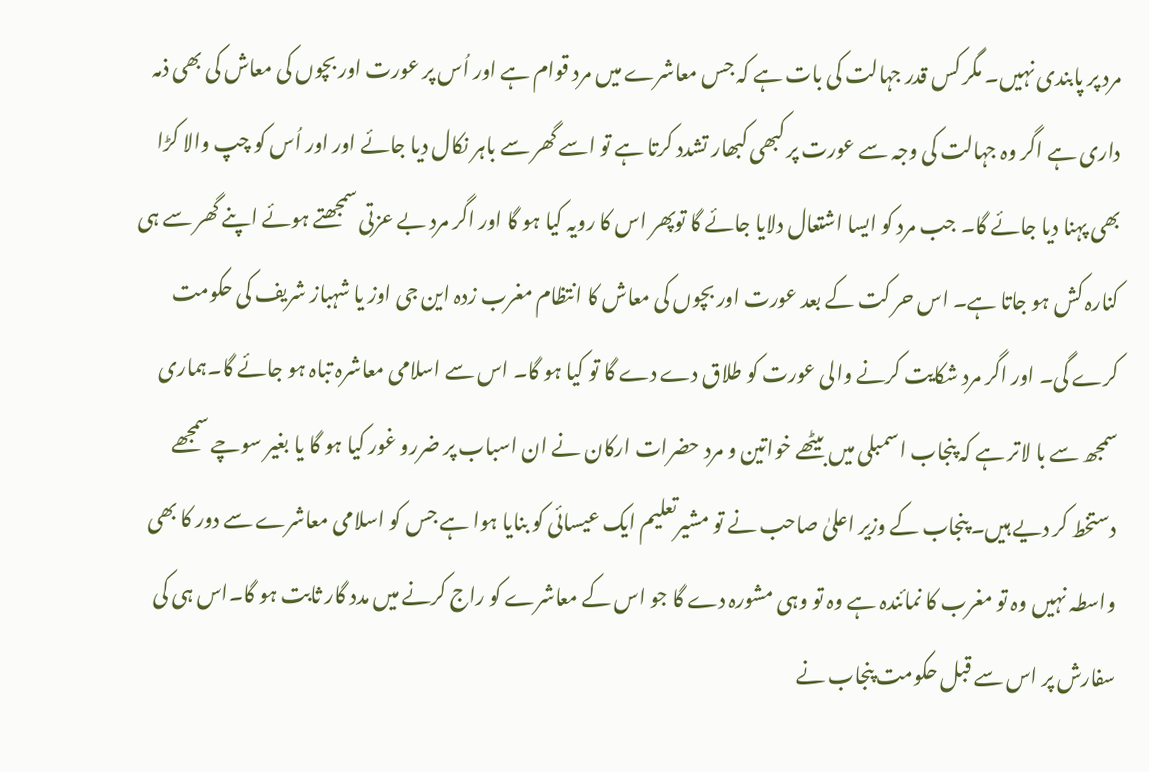مرد پر پابندی نہیں۔ مگر کس قدر جہالت کی بات ہے کہ جس معاشرے میں مرد قوام ہے اور اُس پر عورت اور بچوں کی معاش کی بھی ذمہ داری ہے اگر وہ جہالت کی وجہ سے عورت پر کبھی کبھار تشدد کرتا ہے تو اسے گھر سے باہر نکال دیا جائے اور اور اُس کو چپ والا کڑا بھی پہنا دیا جائے گا۔ جب مرد کو ایسا اشتعال دلایا جائے گا توپھر اس کا رویہ کیا ہو گا اور اگر مرد بے عزتی سمجھتے ہوئے اپنے گھر سے ہی کنارہ کش ہو جاتا ہے۔ اس حر کت کے بعد عورت اور بچوں کی معاش کا انتظام مغرب زدہ این جی اوز یا شہباز شریف کی حکومت کرے گی۔ اور اگر مرد شکایت کرنے والی عورت کو طلاق دے دے گا تو کیا ہو گا۔ اس سے اسلامی معاشرہ تباہ ہو جائے گا۔ہماری سمجھ سے با لاتر ہے کہ پنجاب اسمبلی میں بیٹھے خواتین و مرد حضرات ارکان نے ان اسباب پر ضررو غور کیا ہو گا یا بغیر سوچے سمجھے دستخط کر دیے ہیں۔ پنجاب کے وزیر اعلیٰ صاحب نے تو مشیرتعلیم ایک عیسائی کو بنایا ہوا ہے جس کو اسلامی معاشرے سے دور کا بھی واسطہ نہیں وہ تو مغرب کا نمائندہ ہے وہ تو وہی مشورہ دے گا جو اس کے معاشرے کو راج کرنے میں مدد گار ثابت ہو گا۔اس ہی کی سفارش پر اس سے قبل حکومت پنجاب نے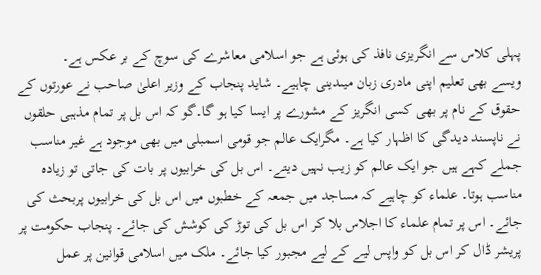پہلی کلاس سے انگریزی نافذ کی ہوئی ہے جو اسلامی معاشرے کی سوچ کے بر عکس ہے۔
ویسے بھی تعلیم اپنی مادری زبان میںدینی چاہیے۔ شاید پنجاب کے وزیر اعلیٰ صاحب نے عورتوں کے حقوق کے نام پر بھی کسی انگریز کے مشورے پر ایسا کیا ہو گا۔گو کہ اس بل پر تمام مذہبی حلقوں نے ناپسند دیدگی کا اظہار کیا ہے۔ مگرایک عالم جو قومی اسمبلی میں بھی موجود ہے غیر مناسب جملے کہے ہیں جو ایک عالم کو زیب نہیں دیتے۔ اس بل کی خرابیوں پر بات کی جاتی تو زیادہ مناسب ہوتا۔ علماء کو چاہیے کہ مساجد میں جمعہ کے خطبوں میں اس بل کی خرابیوں پربحث کی جائے۔ اس پر تمام علماء کا اجلاس بلا کر اس بل کی توڑ کی کوشش کی جائے۔ پنجاب حکومت پر پریشر ڈال کر اس بل کو واپس لیے کے لیے مجبور کیا جائے۔ ملک میں اسلامی قوانین پر عمل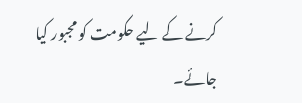کرنے کے لیے حکومت کو مجبور کیا جائے۔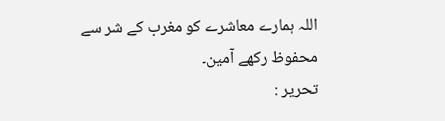اللہ ہمارے معاشرے کو مغرب کے شر سے محفوظ رکھے آمین۔
تحریر :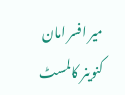میر افسر امان
کنوینر کالمسٹ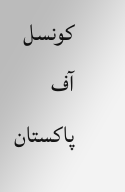کونسل آف پاکستان